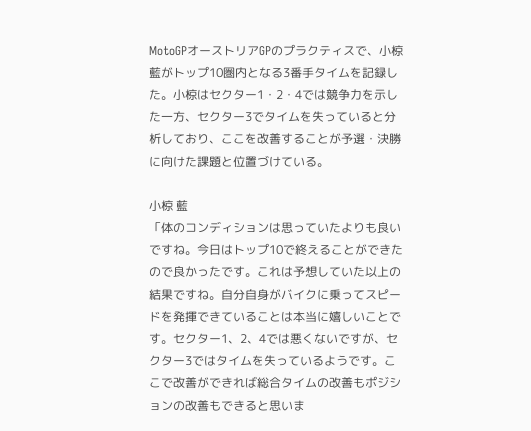MotoGPオーストリアGPのプラクティスで、小椋 藍がトップ10圏内となる3番手タイムを記録した。小椋はセクター1・2・4では競争力を示した一方、セクター3でタイムを失っていると分析しており、ここを改善することが予選・決勝に向けた課題と位置づけている。

小椋 藍
「体のコンディションは思っていたよりも良いですね。今日はトップ10で終えることができたので良かったです。これは予想していた以上の結果ですね。自分自身がバイクに乗ってスピードを発揮できていることは本当に嬉しいことです。セクター1、2、4では悪くないですが、セクター3ではタイムを失っているようです。ここで改善ができれば総合タイムの改善もポジションの改善もできると思いま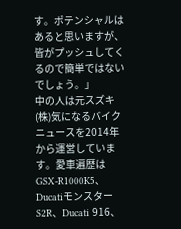す。ポテンシャルはあると思いますが、皆がプッシュしてくるので簡単ではないでしょう。」
中の人は元スズキ(株)気になるバイクニュースを2014年から運営しています。愛車遍歴はGSX-R1000K5、DucatiモンスターS2R、Ducati 916、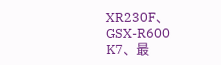XR230F、GSX-R600 K7、最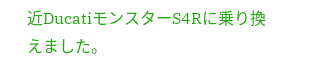近DucatiモンスターS4Rに乗り換えました。